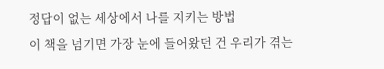정답이 없는 세상에서 나를 지키는 방법
이 책을 넘기면 가장 눈에 들어왔던 건 우리가 겪는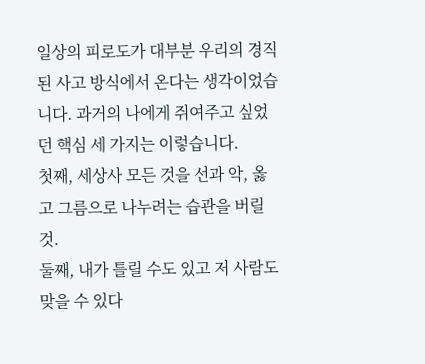일상의 피로도가 대부분 우리의 경직된 사고 방식에서 온다는 생각이었습니다. 과거의 나에게 쥐여주고 싶었던 핵심 세 가지는 이렇습니다.
첫째, 세상사 모든 것을 선과 악, 옳고 그름으로 나누려는 습관을 버릴 것.
둘째, 내가 틀릴 수도 있고 저 사람도 맞을 수 있다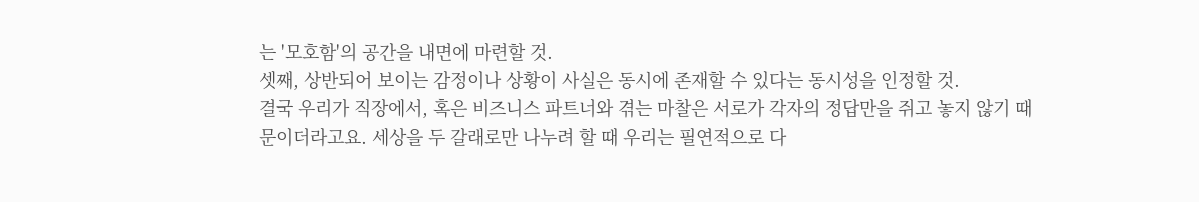는 '모호함'의 공간을 내면에 마련할 것.
셋째, 상반되어 보이는 감정이나 상황이 사실은 동시에 존재할 수 있다는 동시성을 인정할 것.
결국 우리가 직장에서, 혹은 비즈니스 파트너와 겪는 마찰은 서로가 각자의 정답만을 쥐고 놓지 않기 때문이더라고요. 세상을 두 갈래로만 나누려 할 때 우리는 필연적으로 다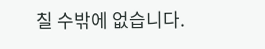칠 수밖에 없습니다.